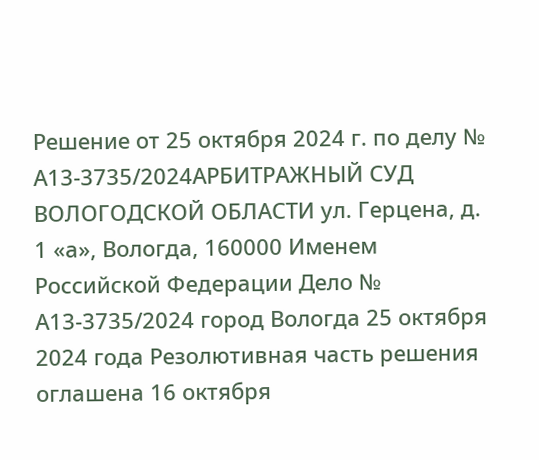Решение от 25 октября 2024 г. по делу № А13-3735/2024АРБИТРАЖНЫЙ СУД ВОЛОГОДСКОЙ ОБЛАСТИ ул. Герцена, д. 1 «а», Вологда, 160000 Именем Российской Федерации Дело № А13-3735/2024 город Вологда 25 октября 2024 года Резолютивная часть решения оглашена 16 октября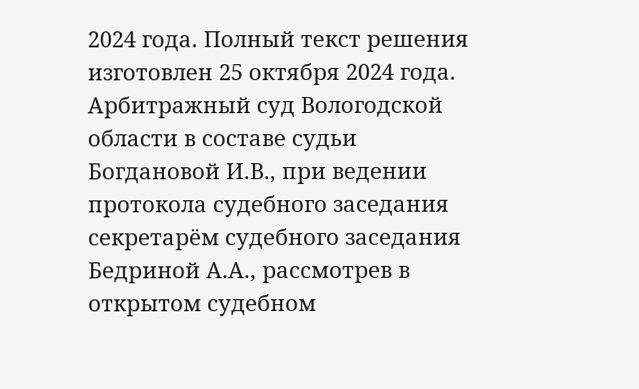2024 года. Полный текст решения изготовлен 25 октября 2024 года. Арбитражный суд Вологодской области в составе судьи Богдановой И.В., при ведении протокола судебного заседания секретарём судебного заседания Бедриной А.А., рассмотрев в открытом судебном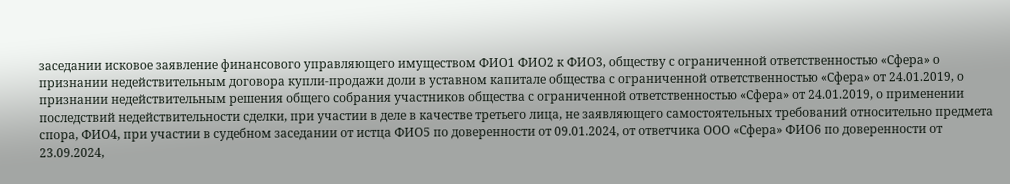заседании исковое заявление финансового управляющего имуществом ФИО1 ФИО2 к ФИО3, обществу с ограниченной ответственностью «Сфера» о признании недействительным договора купли-продажи доли в уставном капитале общества с ограниченной ответственностью «Сфера» от 24.01.2019, о признании недействительным решения общего собрания участников общества с ограниченной ответственностью «Сфера» от 24.01.2019, о применении последствий недействительности сделки, при участии в деле в качестве третьего лица, не заявляющего самостоятельных требований относительно предмета спора, ФИО4, при участии в судебном заседании от истца ФИО5 по доверенности от 09.01.2024, от ответчика ООО «Сфера» ФИО6 по доверенности от 23.09.2024,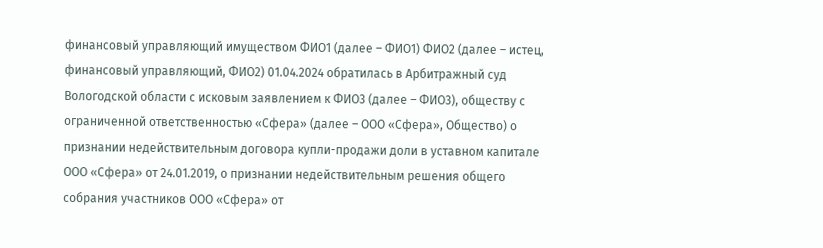финансовый управляющий имуществом ФИО1 (далее – ФИО1) ФИО2 (далее – истец, финансовый управляющий, ФИО2) 01.04.2024 обратилась в Арбитражный суд Вологодской области с исковым заявлением к ФИО3 (далее – ФИО3), обществу с ограниченной ответственностью «Сфера» (далее – ООО «Сфера», Общество) о признании недействительным договора купли-продажи доли в уставном капитале ООО «Сфера» от 24.01.2019, о признании недействительным решения общего собрания участников ООО «Сфера» от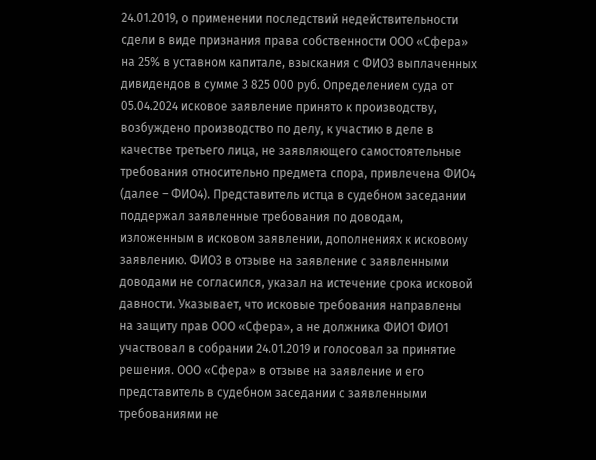24.01.2019, о применении последствий недействительности сдели в виде признания права собственности ООО «Сфера» на 25% в уставном капитале, взыскания с ФИО3 выплаченных дивидендов в сумме 3 825 000 руб. Определением суда от 05.04.2024 исковое заявление принято к производству, возбуждено производство по делу, к участию в деле в качестве третьего лица, не заявляющего самостоятельные требования относительно предмета спора, привлечена ФИО4 (далее – ФИО4). Представитель истца в судебном заседании поддержал заявленные требования по доводам, изложенным в исковом заявлении, дополнениях к исковому заявлению. ФИО3 в отзыве на заявление с заявленными доводами не согласился, указал на истечение срока исковой давности. Указывает, что исковые требования направлены на защиту прав ООО «Сфера», а не должника ФИО1 ФИО1 участвовал в собрании 24.01.2019 и голосовал за принятие решения. ООО «Сфера» в отзыве на заявление и его представитель в судебном заседании с заявленными требованиями не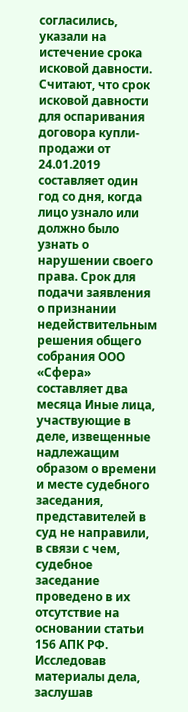согласились, указали на истечение срока исковой давности. Считают, что срок исковой давности для оспаривания договора купли-продажи от 24.01.2019 составляет один год со дня, когда лицо узнало или должно было узнать о нарушении своего права. Срок для подачи заявления о признании недействительным решения общего собрания ООО «Сфера» составляет два месяца Иные лица, участвующие в деле, извещенные надлежащим образом о времени и месте судебного заседания, представителей в суд не направили, в связи с чем, судебное заседание проведено в их отсутствие на основании статьи 156 АПК РФ. Исследовав материалы дела, заслушав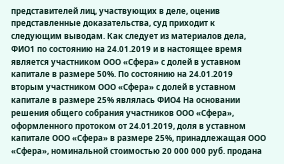представителей лиц, участвующих в деле, оценив представленные доказательства, суд приходит к следующим выводам. Как следует из материалов дела, ФИО1 по состоянию на 24.01.2019 и в настоящее время является участником ООО «Сфера» с долей в уставном капитале в размере 50%. По состоянию на 24.01.2019 вторым участником ООО «Сфера» с долей в уставном капитале в размере 25% являлась ФИО4 На основании решения общего собрания участников ООО «Сфера», оформленного протоком от 24.01.2019, доля в уставном капитале ООО «Сфера» в размере 25%, принадлежащая ООО «Сфера», номинальной стоимостью 20 000 000 руб. продана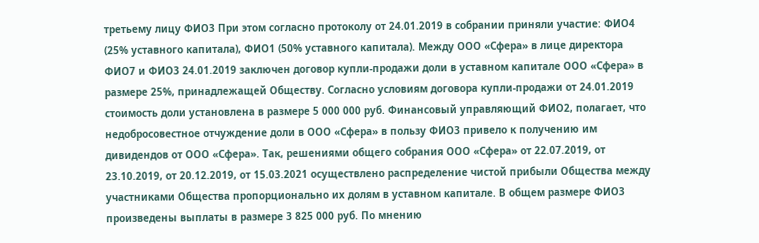третьему лицу ФИО3 При этом согласно протоколу от 24.01.2019 в собрании приняли участие: ФИО4 (25% уставного капитала), ФИО1 (50% уставного капитала). Между ООО «Сфера» в лице директора ФИО7 и ФИО3 24.01.2019 заключен договор купли-продажи доли в уставном капитале ООО «Сфера» в размере 25%, принадлежащей Обществу. Согласно условиям договора купли-продажи от 24.01.2019 стоимость доли установлена в размере 5 000 000 руб. Финансовый управляющий ФИО2, полагает, что недобросовестное отчуждение доли в ООО «Сфера» в пользу ФИО3 привело к получению им дивидендов от ООО «Сфера». Так, решениями общего собрания ООО «Сфера» от 22.07.2019, от 23.10.2019, от 20.12.2019, от 15.03.2021 осуществлено распределение чистой прибыли Общества между участниками Общества пропорционально их долям в уставном капитале. В общем размере ФИО3 произведены выплаты в размере 3 825 000 руб. По мнению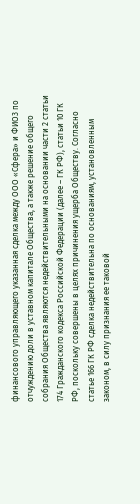финансового управляющего указанная сделка между ООО «Сфера» и ФИО3 по отчуждению доли в уставном капитале Общества, а также решение общего собрания Общества являются недействительными на основании части 2 статьи 174 Гражданского кодекса Российской Федерации (далее – ГК РФ), статьи 10 ГК РФ, поскольку совершены в целях причинения ущерба Обществу. Согласно статье 166 ГК РФ сделка недействительна по основаниям, установленным законом, в силу признания ее таковой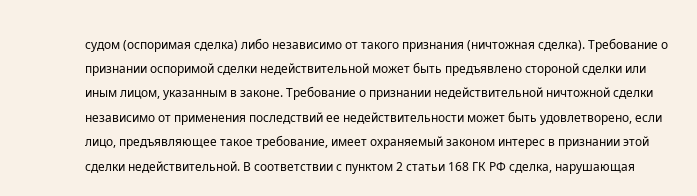судом (оспоримая сделка) либо независимо от такого признания (ничтожная сделка). Требование о признании оспоримой сделки недействительной может быть предъявлено стороной сделки или иным лицом, указанным в законе. Требование о признании недействительной ничтожной сделки независимо от применения последствий ее недействительности может быть удовлетворено, если лицо, предъявляющее такое требование, имеет охраняемый законом интерес в признании этой сделки недействительной. В соответствии с пунктом 2 статьи 168 ГК РФ сделка, нарушающая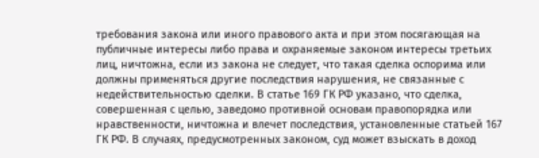требования закона или иного правового акта и при этом посягающая на публичные интересы либо права и охраняемые законом интересы третьих лиц, ничтожна, если из закона не следует, что такая сделка оспорима или должны применяться другие последствия нарушения, не связанные с недействительностью сделки. В статье 169 ГК РФ указано, что сделка, совершенная с целью, заведомо противной основам правопорядка или нравственности, ничтожна и влечет последствия, установленные статьей 167 ГК РФ. В случаях, предусмотренных законом, суд может взыскать в доход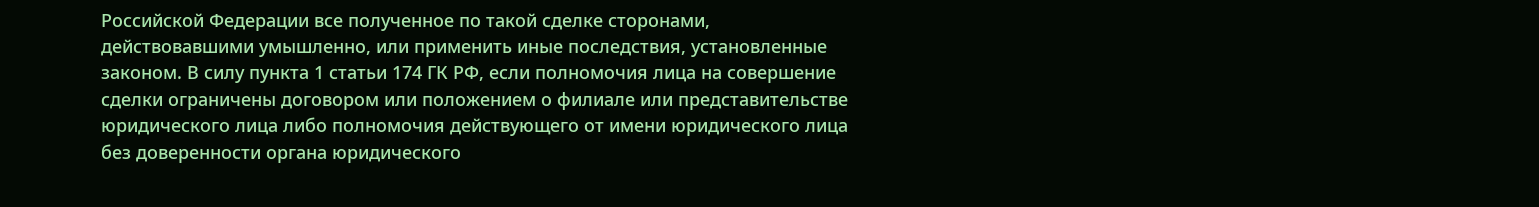Российской Федерации все полученное по такой сделке сторонами, действовавшими умышленно, или применить иные последствия, установленные законом. В силу пункта 1 статьи 174 ГК РФ, если полномочия лица на совершение сделки ограничены договором или положением о филиале или представительстве юридического лица либо полномочия действующего от имени юридического лица без доверенности органа юридического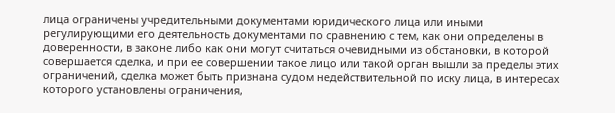лица ограничены учредительными документами юридического лица или иными регулирующими его деятельность документами по сравнению с тем, как они определены в доверенности, в законе либо как они могут считаться очевидными из обстановки, в которой совершается сделка, и при ее совершении такое лицо или такой орган вышли за пределы этих ограничений, сделка может быть признана судом недействительной по иску лица, в интересах которого установлены ограничения,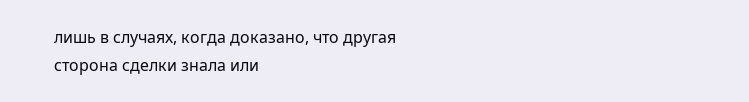лишь в случаях, когда доказано, что другая сторона сделки знала или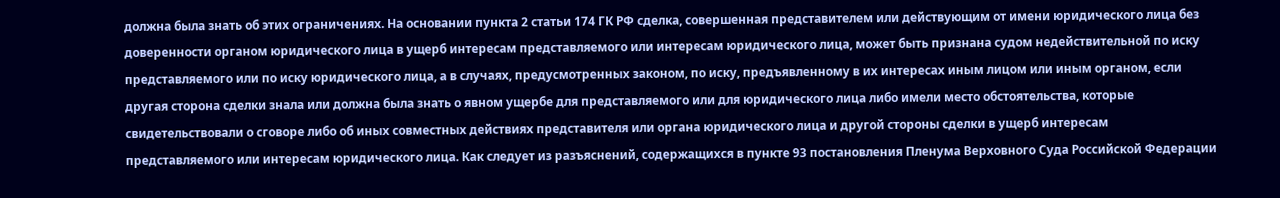должна была знать об этих ограничениях. На основании пункта 2 статьи 174 ГК РФ сделка, совершенная представителем или действующим от имени юридического лица без доверенности органом юридического лица в ущерб интересам представляемого или интересам юридического лица, может быть признана судом недействительной по иску представляемого или по иску юридического лица, а в случаях, предусмотренных законом, по иску, предъявленному в их интересах иным лицом или иным органом, если другая сторона сделки знала или должна была знать о явном ущербе для представляемого или для юридического лица либо имели место обстоятельства, которые свидетельствовали о сговоре либо об иных совместных действиях представителя или органа юридического лица и другой стороны сделки в ущерб интересам представляемого или интересам юридического лица. Как следует из разъяснений, содержащихся в пункте 93 постановления Пленума Верховного Суда Российской Федерации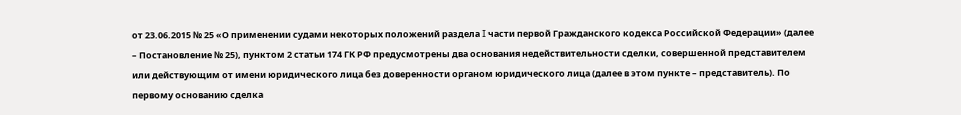от 23.06.2015 № 25 «О применении судами некоторых положений раздела I части первой Гражданского кодекса Российской Федерации» (далее – Постановление № 25), пунктом 2 статьи 174 ГК РФ предусмотрены два основания недействительности сделки, совершенной представителем или действующим от имени юридического лица без доверенности органом юридического лица (далее в этом пункте – представитель). По первому основанию сделка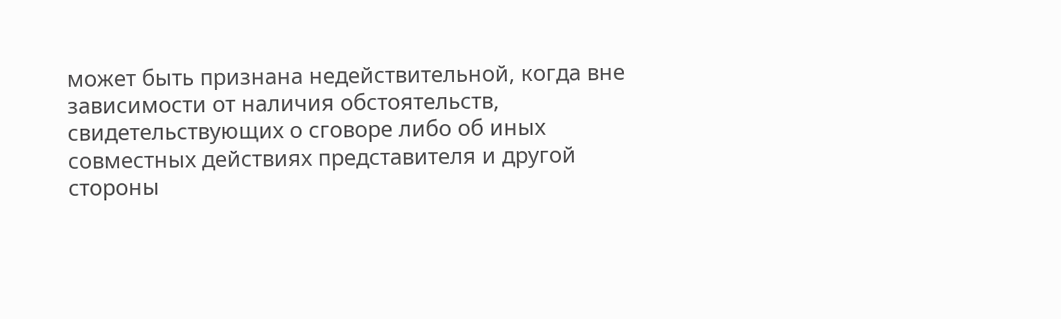может быть признана недействительной, когда вне зависимости от наличия обстоятельств, свидетельствующих о сговоре либо об иных совместных действиях представителя и другой стороны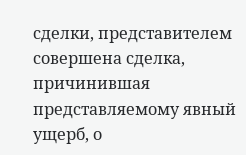сделки, представителем совершена сделка, причинившая представляемому явный ущерб, о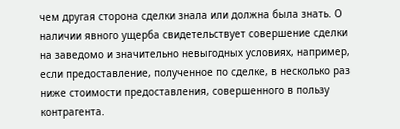чем другая сторона сделки знала или должна была знать. О наличии явного ущерба свидетельствует совершение сделки на заведомо и значительно невыгодных условиях, например, если предоставление, полученное по сделке, в несколько раз ниже стоимости предоставления, совершенного в пользу контрагента.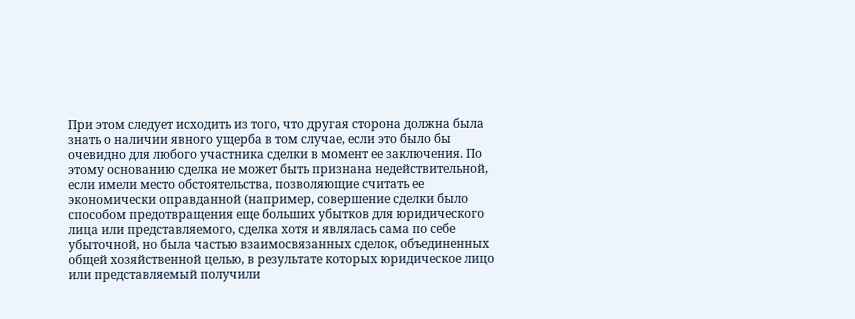При этом следует исходить из того, что другая сторона должна была знать о наличии явного ущерба в том случае, если это было бы очевидно для любого участника сделки в момент ее заключения. По этому основанию сделка не может быть признана недействительной, если имели место обстоятельства, позволяющие считать ее экономически оправданной (например, совершение сделки было способом предотвращения еще больших убытков для юридического лица или представляемого, сделка хотя и являлась сама по себе убыточной, но была частью взаимосвязанных сделок, объединенных общей хозяйственной целью, в результате которых юридическое лицо или представляемый получили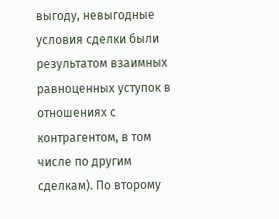выгоду, невыгодные условия сделки были результатом взаимных равноценных уступок в отношениях с контрагентом, в том числе по другим сделкам). По второму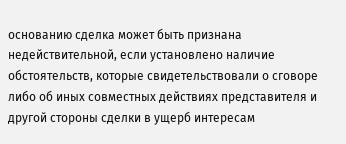основанию сделка может быть признана недействительной, если установлено наличие обстоятельств, которые свидетельствовали о сговоре либо об иных совместных действиях представителя и другой стороны сделки в ущерб интересам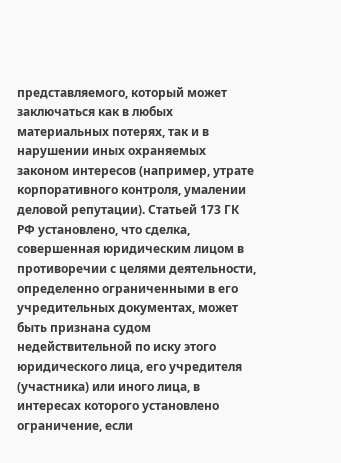представляемого, который может заключаться как в любых материальных потерях, так и в нарушении иных охраняемых законом интересов (например, утрате корпоративного контроля, умалении деловой репутации). Статьей 173 ГК РФ установлено, что сделка, совершенная юридическим лицом в противоречии с целями деятельности, определенно ограниченными в его учредительных документах, может быть признана судом недействительной по иску этого юридического лица, его учредителя (участника) или иного лица, в интересах которого установлено ограничение, если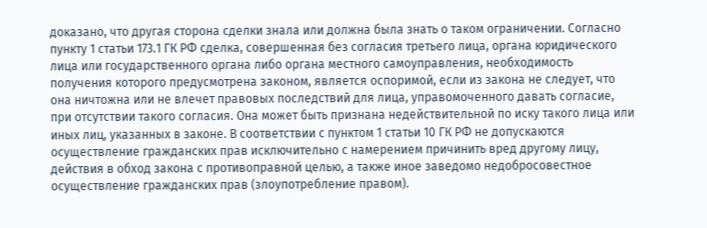доказано, что другая сторона сделки знала или должна была знать о таком ограничении. Согласно пункту 1 статьи 173.1 ГК РФ сделка, совершенная без согласия третьего лица, органа юридического лица или государственного органа либо органа местного самоуправления, необходимость получения которого предусмотрена законом, является оспоримой, если из закона не следует, что она ничтожна или не влечет правовых последствий для лица, управомоченного давать согласие, при отсутствии такого согласия. Она может быть признана недействительной по иску такого лица или иных лиц, указанных в законе. В соответствии с пунктом 1 статьи 10 ГК РФ не допускаются осуществление гражданских прав исключительно с намерением причинить вред другому лицу, действия в обход закона с противоправной целью, а также иное заведомо недобросовестное осуществление гражданских прав (злоупотребление правом).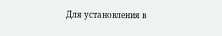Для установления в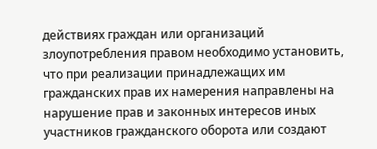действиях граждан или организаций злоупотребления правом необходимо установить, что при реализации принадлежащих им гражданских прав их намерения направлены на нарушение прав и законных интересов иных участников гражданского оборота или создают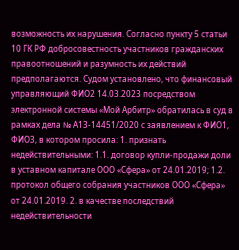возможность их нарушения. Согласно пункту 5 статьи 10 ГК РФ добросовестность участников гражданских правоотношений и разумность их действий предполагаются. Судом установлено, что финансовый управляющий ФИО2 14.03.2023 посредством электронной системы «Мой Арбитр» обратилась в суд в рамках дела № А13-14451/2020 с заявлением к ФИО1, ФИО3, в котором просила: 1. признать недействительными: 1.1. договор купли-продажи доли в уставном капитале ООО «Сфера» от 24.01.2019; 1.2. протокол общего собрания участников ООО «Сфера» от 24.01.2019. 2. в качестве последствий недействительности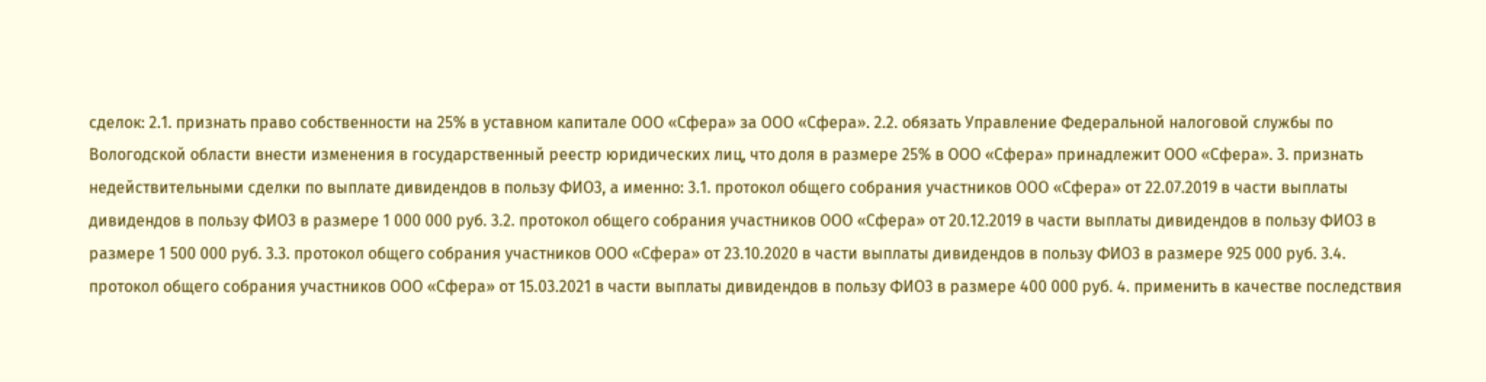сделок: 2.1. признать право собственности на 25% в уставном капитале ООО «Сфера» за ООО «Сфера». 2.2. обязать Управление Федеральной налоговой службы по Вологодской области внести изменения в государственный реестр юридических лиц, что доля в размере 25% в ООО «Сфера» принадлежит ООО «Сфера». 3. признать недействительными сделки по выплате дивидендов в пользу ФИО3, а именно: 3.1. протокол общего собрания участников ООО «Сфера» от 22.07.2019 в части выплаты дивидендов в пользу ФИО3 в размере 1 000 000 руб. 3.2. протокол общего собрания участников ООО «Сфера» от 20.12.2019 в части выплаты дивидендов в пользу ФИО3 в размере 1 500 000 руб. 3.3. протокол общего собрания участников ООО «Сфера» от 23.10.2020 в части выплаты дивидендов в пользу ФИО3 в размере 925 000 руб. 3.4. протокол общего собрания участников ООО «Сфера» от 15.03.2021 в части выплаты дивидендов в пользу ФИО3 в размере 400 000 руб. 4. применить в качестве последствия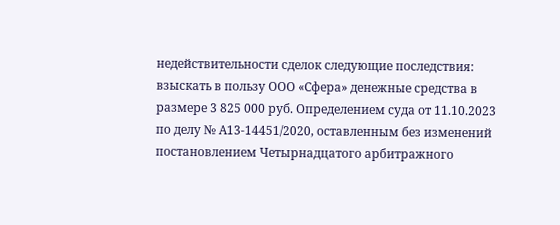недействительности сделок следующие последствия: взыскать в пользу ООО «Сфера» денежные средства в размере 3 825 000 руб. Определением суда от 11.10.2023 по делу № А13-14451/2020, оставленным без изменений постановлением Четырнадцатого арбитражного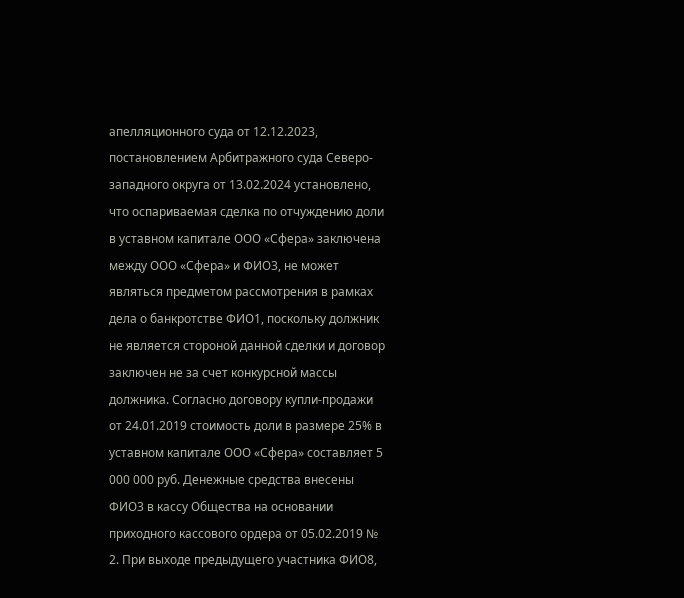апелляционного суда от 12.12.2023, постановлением Арбитражного суда Северо-западного округа от 13.02.2024 установлено, что оспариваемая сделка по отчуждению доли в уставном капитале ООО «Сфера» заключена между ООО «Сфера» и ФИО3, не может являться предметом рассмотрения в рамках дела о банкротстве ФИО1, поскольку должник не является стороной данной сделки и договор заключен не за счет конкурсной массы должника. Согласно договору купли-продажи от 24.01.2019 стоимость доли в размере 25% в уставном капитале ООО «Сфера» составляет 5 000 000 руб. Денежные средства внесены ФИО3 в кассу Общества на основании приходного кассового ордера от 05.02.2019 № 2. При выходе предыдущего участника ФИО8,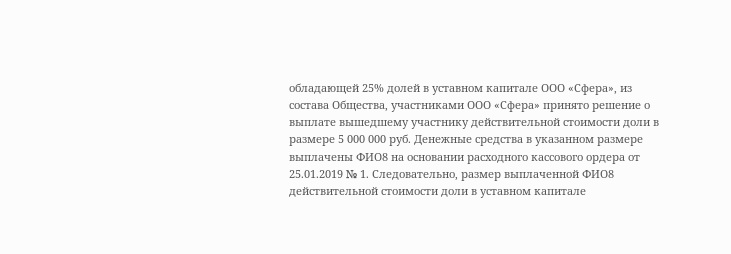обладающей 25% долей в уставном капитале ООО «Сфера», из состава Общества, участниками ООО «Сфера» принято решение о выплате вышедшему участнику действительной стоимости доли в размере 5 000 000 руб. Денежные средства в указанном размере выплачены ФИО8 на основании расходного кассового ордера от 25.01.2019 № 1. Следовательно, размер выплаченной ФИО8 действительной стоимости доли в уставном капитале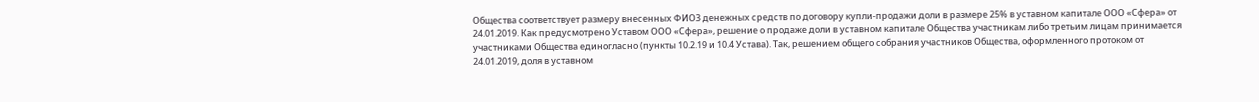Общества соответствует размеру внесенных ФИО3 денежных средств по договору купли-продажи доли в размере 25% в уставном капитале ООО «Сфера» от 24.01.2019. Как предусмотрено Уставом ООО «Сфера», решение о продаже доли в уставном капитале Общества участникам либо третьим лицам принимается участниками Общества единогласно (пункты 10.2.19 и 10.4 Устава). Так, решением общего собрания участников Общества, оформленного протоком от 24.01.2019, доля в уставном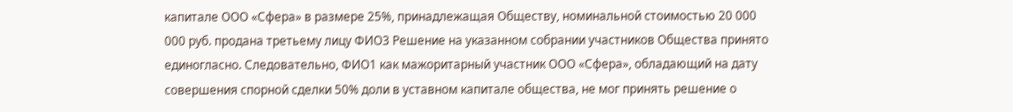капитале ООО «Сфера» в размере 25%, принадлежащая Обществу, номинальной стоимостью 20 000 000 руб. продана третьему лицу ФИО3 Решение на указанном собрании участников Общества принято единогласно. Следовательно, ФИО1 как мажоритарный участник ООО «Сфера», обладающий на дату совершения спорной сделки 50% доли в уставном капитале общества, не мог принять решение о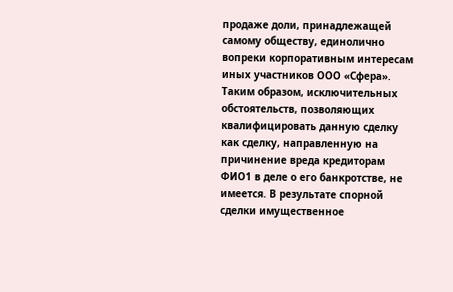продаже доли, принадлежащей самому обществу, единолично вопреки корпоративным интересам иных участников ООО «Сфера». Таким образом, исключительных обстоятельств, позволяющих квалифицировать данную сделку как сделку, направленную на причинение вреда кредиторам ФИО1 в деле о его банкротстве, не имеется. В результате спорной сделки имущественное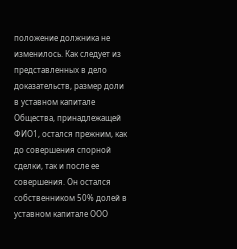положение должника не изменилось. Как следует из представленных в дело доказательств, размер доли в уставном капитале Общества, принадлежащей ФИО1, остался прежним, как до совершения спорной сделки, так и после ее совершения. Он остался собственником 50% долей в уставном капитале ООО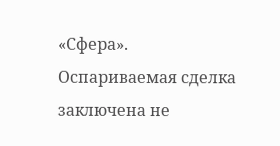«Сфера». Оспариваемая сделка заключена не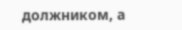должником, а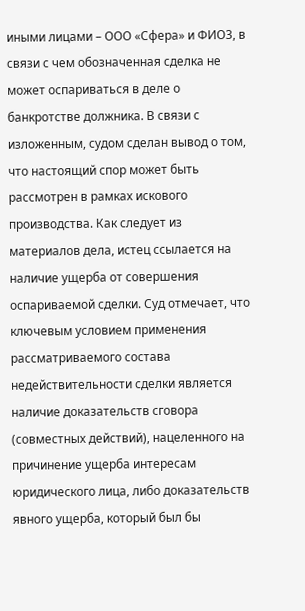иными лицами – ООО «Сфера» и ФИО3, в связи с чем обозначенная сделка не может оспариваться в деле о банкротстве должника. В связи с изложенным, судом сделан вывод о том, что настоящий спор может быть рассмотрен в рамках искового производства. Как следует из материалов дела, истец ссылается на наличие ущерба от совершения оспариваемой сделки. Суд отмечает, что ключевым условием применения рассматриваемого состава недействительности сделки является наличие доказательств сговора (совместных действий), нацеленного на причинение ущерба интересам юридического лица, либо доказательств явного ущерба, который был бы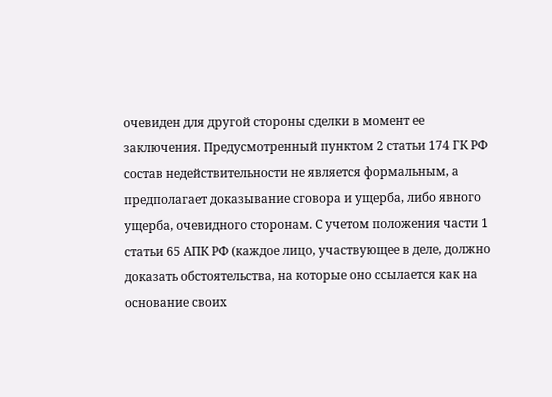очевиден для другой стороны сделки в момент ее заключения. Предусмотренный пунктом 2 статьи 174 ГК РФ состав недействительности не является формальным, а предполагает доказывание сговора и ущерба, либо явного ущерба, очевидного сторонам. С учетом положения части 1 статьи 65 АПК РФ (каждое лицо, участвующее в деле, должно доказать обстоятельства, на которые оно ссылается как на основание своих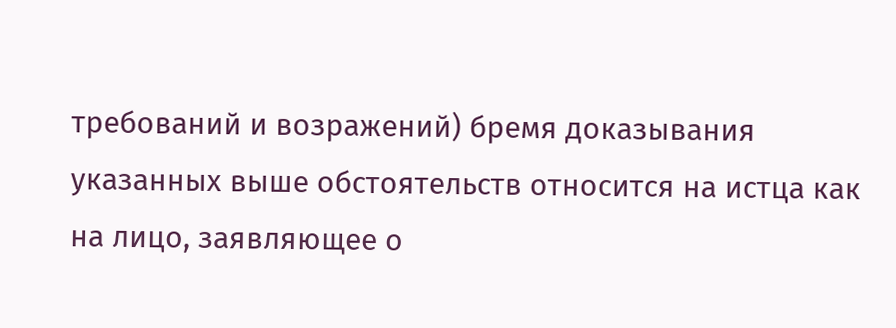требований и возражений) бремя доказывания указанных выше обстоятельств относится на истца как на лицо, заявляющее о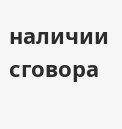наличии сговора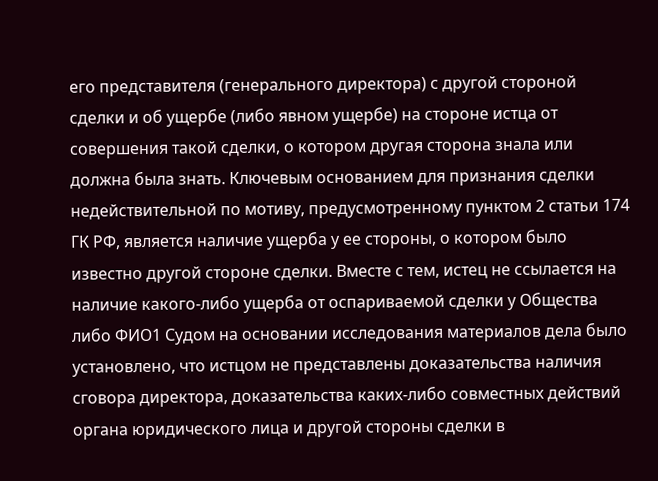его представителя (генерального директора) с другой стороной сделки и об ущербе (либо явном ущербе) на стороне истца от совершения такой сделки, о котором другая сторона знала или должна была знать. Ключевым основанием для признания сделки недействительной по мотиву, предусмотренному пунктом 2 статьи 174 ГК РФ, является наличие ущерба у ее стороны, о котором было известно другой стороне сделки. Вместе с тем, истец не ссылается на наличие какого-либо ущерба от оспариваемой сделки у Общества либо ФИО1 Судом на основании исследования материалов дела было установлено, что истцом не представлены доказательства наличия сговора директора, доказательства каких-либо совместных действий органа юридического лица и другой стороны сделки в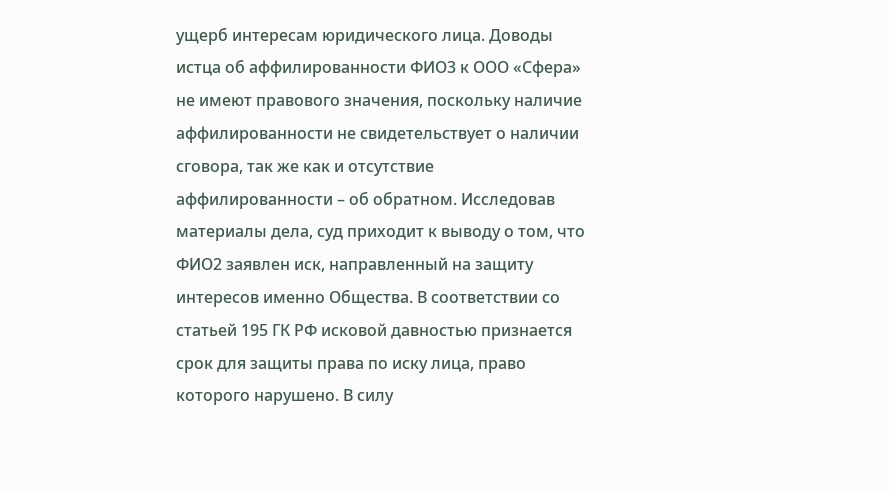ущерб интересам юридического лица. Доводы истца об аффилированности ФИО3 к ООО «Сфера» не имеют правового значения, поскольку наличие аффилированности не свидетельствует о наличии сговора, так же как и отсутствие аффилированности – об обратном. Исследовав материалы дела, суд приходит к выводу о том, что ФИО2 заявлен иск, направленный на защиту интересов именно Общества. В соответствии со статьей 195 ГК РФ исковой давностью признается срок для защиты права по иску лица, право которого нарушено. В силу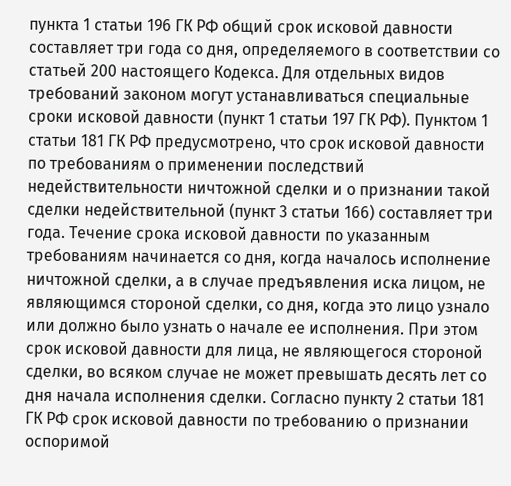пункта 1 статьи 196 ГК РФ общий срок исковой давности составляет три года со дня, определяемого в соответствии со статьей 200 настоящего Кодекса. Для отдельных видов требований законом могут устанавливаться специальные сроки исковой давности (пункт 1 статьи 197 ГК РФ). Пунктом 1 статьи 181 ГК РФ предусмотрено, что срок исковой давности по требованиям о применении последствий недействительности ничтожной сделки и о признании такой сделки недействительной (пункт 3 статьи 166) составляет три года. Течение срока исковой давности по указанным требованиям начинается со дня, когда началось исполнение ничтожной сделки, а в случае предъявления иска лицом, не являющимся стороной сделки, со дня, когда это лицо узнало или должно было узнать о начале ее исполнения. При этом срок исковой давности для лица, не являющегося стороной сделки, во всяком случае не может превышать десять лет со дня начала исполнения сделки. Согласно пункту 2 статьи 181 ГК РФ срок исковой давности по требованию о признании оспоримой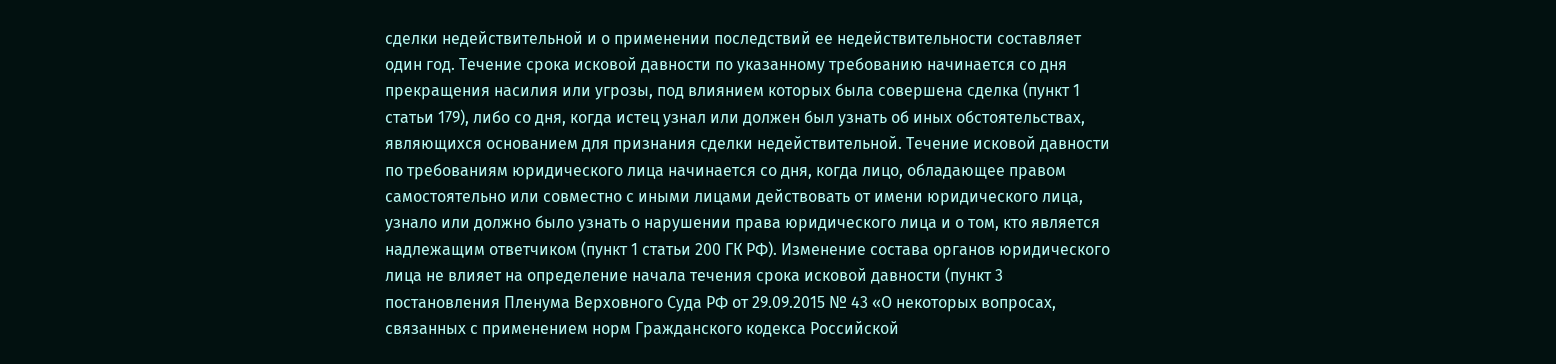сделки недействительной и о применении последствий ее недействительности составляет один год. Течение срока исковой давности по указанному требованию начинается со дня прекращения насилия или угрозы, под влиянием которых была совершена сделка (пункт 1 статьи 179), либо со дня, когда истец узнал или должен был узнать об иных обстоятельствах, являющихся основанием для признания сделки недействительной. Течение исковой давности по требованиям юридического лица начинается со дня, когда лицо, обладающее правом самостоятельно или совместно с иными лицами действовать от имени юридического лица, узнало или должно было узнать о нарушении права юридического лица и о том, кто является надлежащим ответчиком (пункт 1 статьи 200 ГК РФ). Изменение состава органов юридического лица не влияет на определение начала течения срока исковой давности (пункт 3 постановления Пленума Верховного Суда РФ от 29.09.2015 № 43 «О некоторых вопросах, связанных с применением норм Гражданского кодекса Российской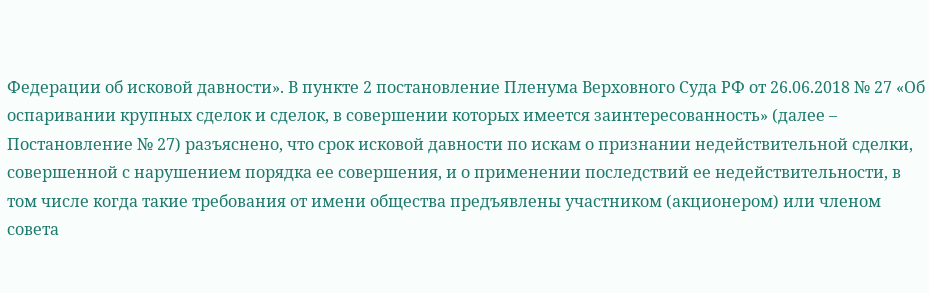Федерации об исковой давности». В пункте 2 постановление Пленума Верховного Суда РФ от 26.06.2018 № 27 «Об оспаривании крупных сделок и сделок, в совершении которых имеется заинтересованность» (далее – Постановление № 27) разъяснено, что срок исковой давности по искам о признании недействительной сделки, совершенной с нарушением порядка ее совершения, и о применении последствий ее недействительности, в том числе когда такие требования от имени общества предъявлены участником (акционером) или членом совета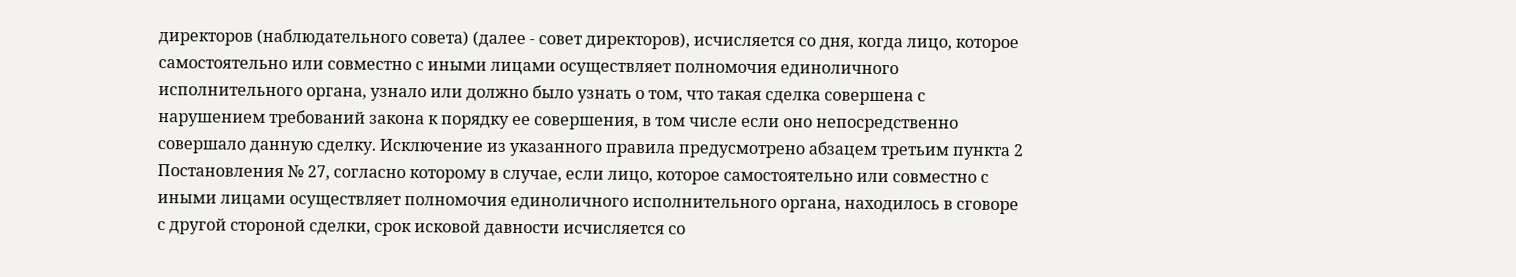директоров (наблюдательного совета) (далее - совет директоров), исчисляется со дня, когда лицо, которое самостоятельно или совместно с иными лицами осуществляет полномочия единоличного исполнительного органа, узнало или должно было узнать о том, что такая сделка совершена с нарушением требований закона к порядку ее совершения, в том числе если оно непосредственно совершало данную сделку. Исключение из указанного правила предусмотрено абзацем третьим пункта 2 Постановления № 27, согласно которому в случае, если лицо, которое самостоятельно или совместно с иными лицами осуществляет полномочия единоличного исполнительного органа, находилось в сговоре с другой стороной сделки, срок исковой давности исчисляется со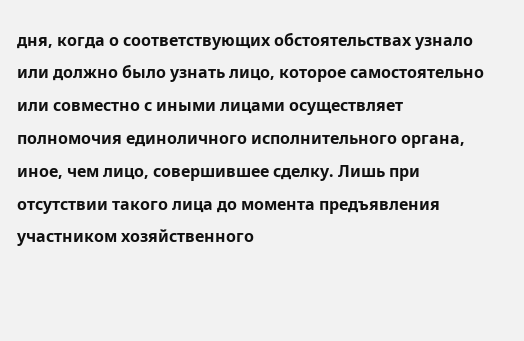дня, когда о соответствующих обстоятельствах узнало или должно было узнать лицо, которое самостоятельно или совместно с иными лицами осуществляет полномочия единоличного исполнительного органа, иное, чем лицо, совершившее сделку. Лишь при отсутствии такого лица до момента предъявления участником хозяйственного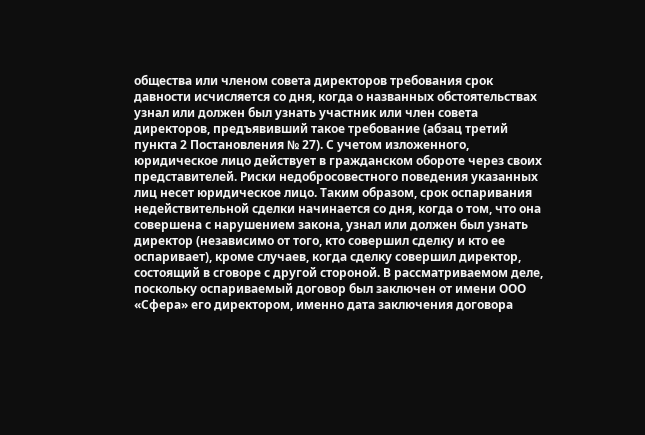общества или членом совета директоров требования срок давности исчисляется со дня, когда о названных обстоятельствах узнал или должен был узнать участник или член совета директоров, предъявивший такое требование (абзац третий пункта 2 Постановления № 27). С учетом изложенного, юридическое лицо действует в гражданском обороте через своих представителей. Риски недобросовестного поведения указанных лиц несет юридическое лицо. Таким образом, срок оспаривания недействительной сделки начинается со дня, когда о том, что она совершена с нарушением закона, узнал или должен был узнать директор (независимо от того, кто совершил сделку и кто ее оспаривает), кроме случаев, когда сделку совершил директор, состоящий в сговоре с другой стороной. В рассматриваемом деле, поскольку оспариваемый договор был заключен от имени ООО «Сфера» его директором, именно дата заключения договора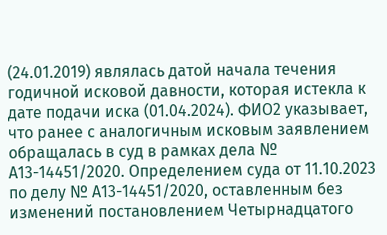(24.01.2019) являлась датой начала течения годичной исковой давности, которая истекла к дате подачи иска (01.04.2024). ФИО2 указывает, что ранее с аналогичным исковым заявлением обращалась в суд в рамках дела № А13-14451/2020. Определением суда от 11.10.2023 по делу № А13-14451/2020, оставленным без изменений постановлением Четырнадцатого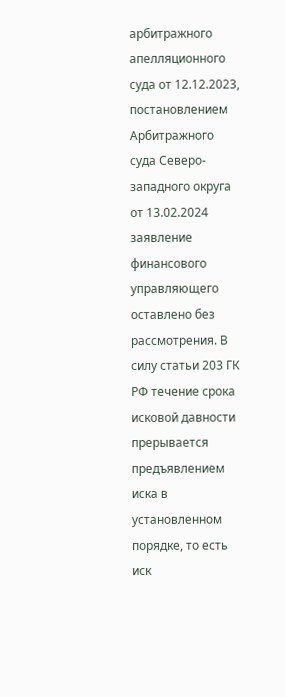арбитражного апелляционного суда от 12.12.2023, постановлением Арбитражного суда Северо-западного округа от 13.02.2024 заявление финансового управляющего оставлено без рассмотрения. В силу статьи 203 ГК РФ течение срока исковой давности прерывается предъявлением иска в установленном порядке, то есть иск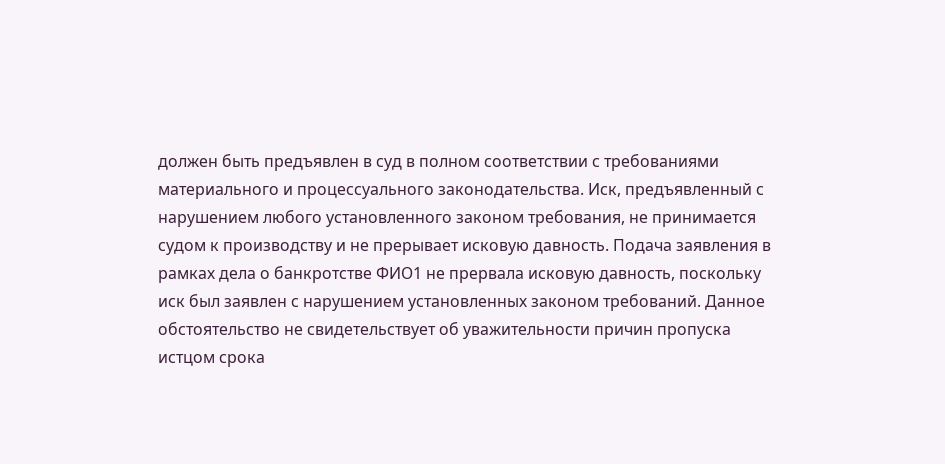должен быть предъявлен в суд в полном соответствии с требованиями материального и процессуального законодательства. Иск, предъявленный с нарушением любого установленного законом требования, не принимается судом к производству и не прерывает исковую давность. Подача заявления в рамках дела о банкротстве ФИО1 не прервала исковую давность, поскольку иск был заявлен с нарушением установленных законом требований. Данное обстоятельство не свидетельствует об уважительности причин пропуска истцом срока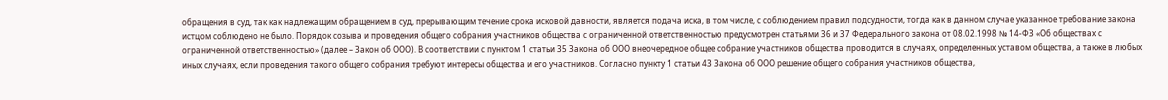обращения в суд, так как надлежащим обращением в суд, прерывающим течение срока исковой давности, является подача иска, в том числе, с соблюдением правил подсудности, тогда как в данном случае указанное требование закона истцом соблюдено не было. Порядок созыва и проведения общего собрания участников общества с ограниченной ответственностью предусмотрен статьями 36 и 37 Федерального закона от 08.02.1998 № 14-ФЗ «Об обществах с ограниченной ответственностью» (далее – Закон об ООО). В соответствии с пунктом 1 статьи 35 Закона об ООО внеочередное общее собрание участников общества проводится в случаях, определенных уставом общества, а также в любых иных случаях, если проведения такого общего собрания требуют интересы общества и его участников. Согласно пункту 1 статьи 43 Закона об ООО решение общего собрания участников общества,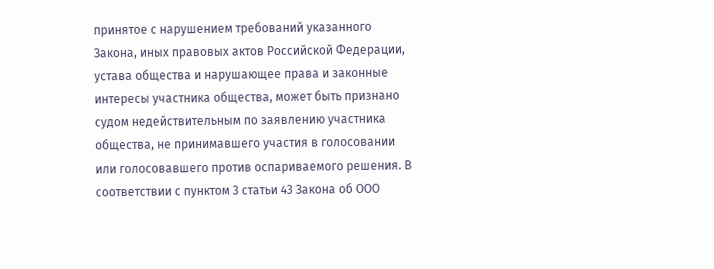принятое с нарушением требований указанного Закона, иных правовых актов Российской Федерации, устава общества и нарушающее права и законные интересы участника общества, может быть признано судом недействительным по заявлению участника общества, не принимавшего участия в голосовании или голосовавшего против оспариваемого решения. В соответствии с пунктом 3 статьи 43 Закона об ООО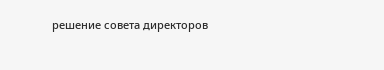решение совета директоров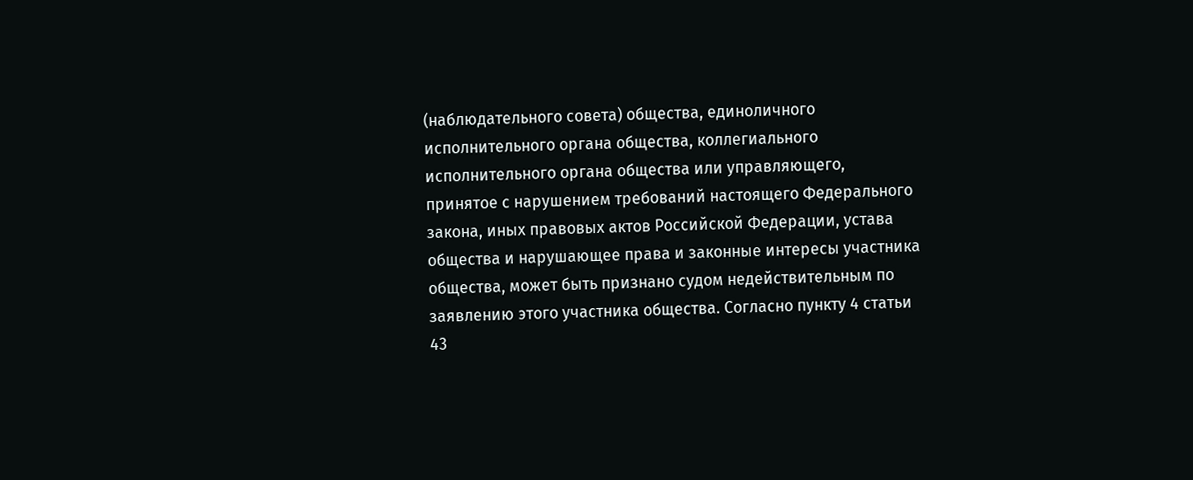(наблюдательного совета) общества, единоличного исполнительного органа общества, коллегиального исполнительного органа общества или управляющего, принятое с нарушением требований настоящего Федерального закона, иных правовых актов Российской Федерации, устава общества и нарушающее права и законные интересы участника общества, может быть признано судом недействительным по заявлению этого участника общества. Согласно пункту 4 статьи 43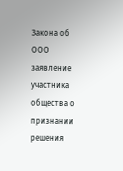Закона об ООО заявление участника общества о признании решения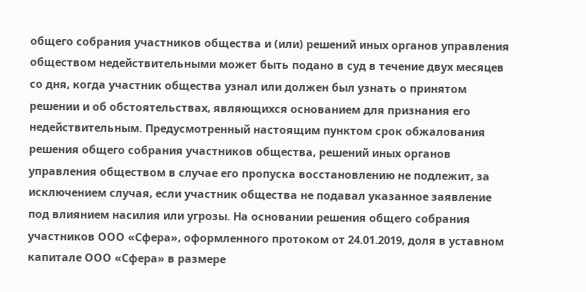общего собрания участников общества и (или) решений иных органов управления обществом недействительными может быть подано в суд в течение двух месяцев со дня, когда участник общества узнал или должен был узнать о принятом решении и об обстоятельствах, являющихся основанием для признания его недействительным. Предусмотренный настоящим пунктом срок обжалования решения общего собрания участников общества, решений иных органов управления обществом в случае его пропуска восстановлению не подлежит, за исключением случая, если участник общества не подавал указанное заявление под влиянием насилия или угрозы. На основании решения общего собрания участников ООО «Сфера», оформленного протоком от 24.01.2019, доля в уставном капитале ООО «Сфера» в размере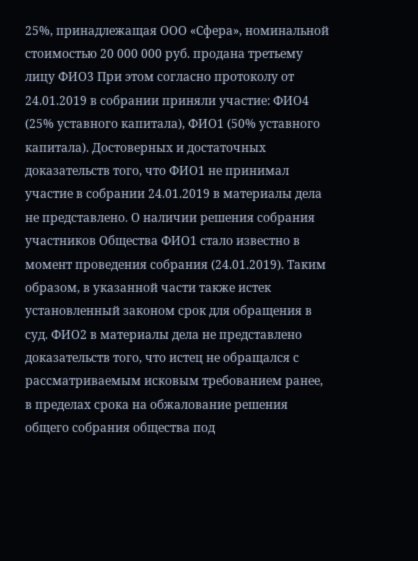25%, принадлежащая ООО «Сфера», номинальной стоимостью 20 000 000 руб. продана третьему лицу ФИО3 При этом согласно протоколу от 24.01.2019 в собрании приняли участие: ФИО4 (25% уставного капитала), ФИО1 (50% уставного капитала). Достоверных и достаточных доказательств того, что ФИО1 не принимал участие в собрании 24.01.2019 в материалы дела не представлено. О наличии решения собрания участников Общества ФИО1 стало известно в момент проведения собрания (24.01.2019). Таким образом, в указанной части также истек установленный законом срок для обращения в суд. ФИО2 в материалы дела не представлено доказательств того, что истец не обращался с рассматриваемым исковым требованием ранее, в пределах срока на обжалование решения общего собрания общества под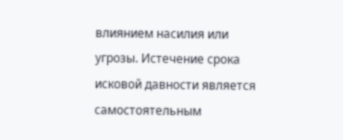влиянием насилия или угрозы. Истечение срока исковой давности является самостоятельным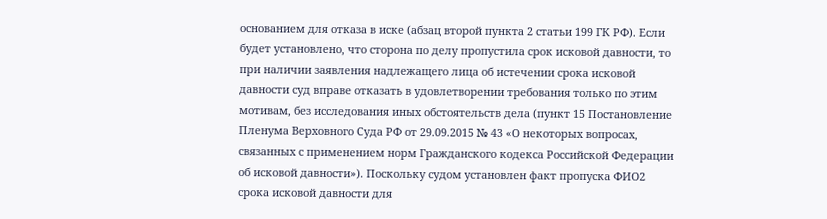основанием для отказа в иске (абзац второй пункта 2 статьи 199 ГК РФ). Если будет установлено, что сторона по делу пропустила срок исковой давности, то при наличии заявления надлежащего лица об истечении срока исковой давности суд вправе отказать в удовлетворении требования только по этим мотивам, без исследования иных обстоятельств дела (пункт 15 Постановление Пленума Верховного Суда РФ от 29.09.2015 № 43 «О некоторых вопросах, связанных с применением норм Гражданского кодекса Российской Федерации об исковой давности»). Поскольку судом установлен факт пропуска ФИО2 срока исковой давности для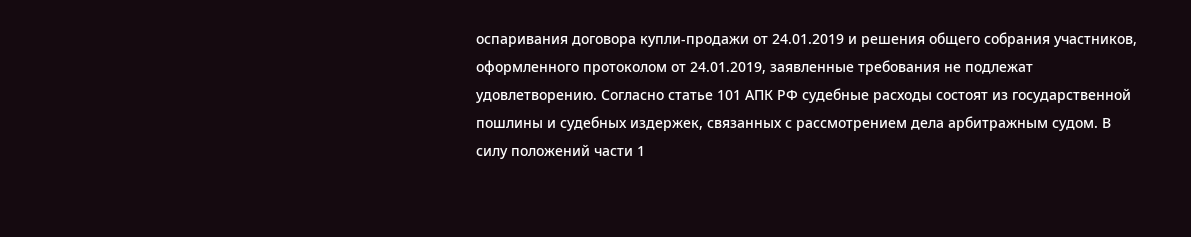оспаривания договора купли-продажи от 24.01.2019 и решения общего собрания участников, оформленного протоколом от 24.01.2019, заявленные требования не подлежат удовлетворению. Согласно статье 101 АПК РФ судебные расходы состоят из государственной пошлины и судебных издержек, связанных с рассмотрением дела арбитражным судом. В силу положений части 1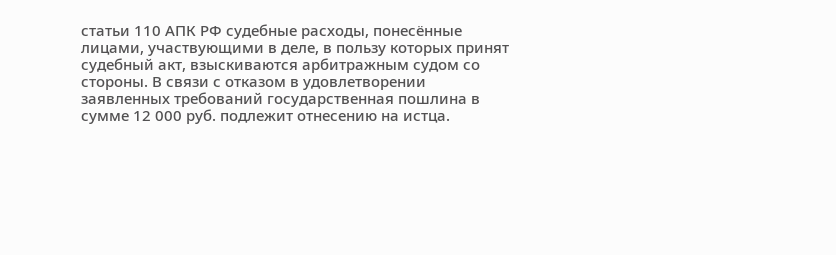статьи 110 АПК РФ судебные расходы, понесённые лицами, участвующими в деле, в пользу которых принят судебный акт, взыскиваются арбитражным судом со стороны. В связи с отказом в удовлетворении заявленных требований государственная пошлина в сумме 12 000 руб. подлежит отнесению на истца.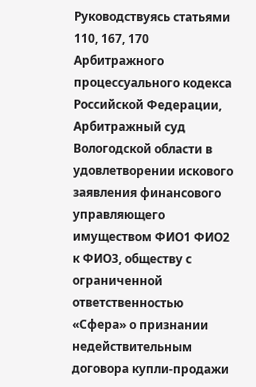Руководствуясь статьями 110, 167, 170 Арбитражного процессуального кодекса Российской Федерации, Арбитражный суд Вологодской области в удовлетворении искового заявления финансового управляющего имуществом ФИО1 ФИО2 к ФИО3, обществу с ограниченной ответственностью «Сфера» о признании недействительным договора купли-продажи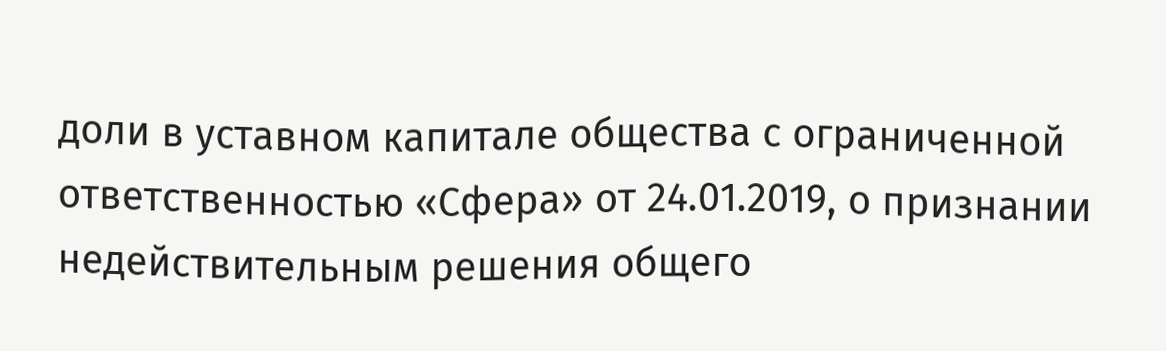доли в уставном капитале общества с ограниченной ответственностью «Сфера» от 24.01.2019, о признании недействительным решения общего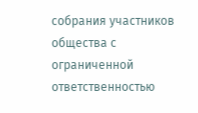собрания участников общества с ограниченной ответственностью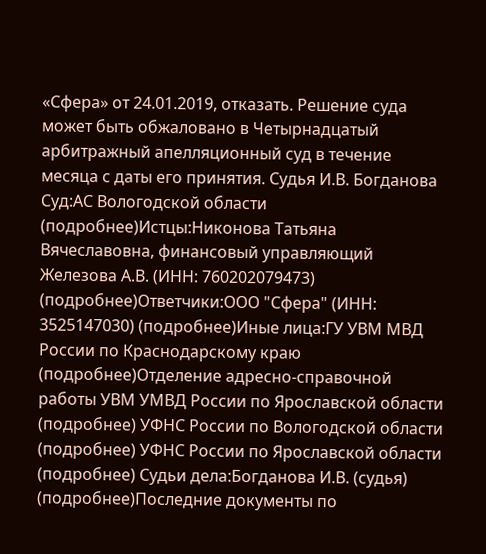«Сфера» от 24.01.2019, отказать. Решение суда может быть обжаловано в Четырнадцатый арбитражный апелляционный суд в течение месяца с даты его принятия. Судья И.В. Богданова Суд:АС Вологодской области (подробнее)Истцы:Никонова Татьяна Вячеславовна, финансовый управляющий Железова А.В. (ИНН: 760202079473) (подробнее)Ответчики:ООО "Сфера" (ИНН: 3525147030) (подробнее)Иные лица:ГУ УВМ МВД России по Краснодарскому краю (подробнее)Отделение адресно-справочной работы УВМ УМВД России по Ярославской области (подробнее) УФНС России по Вологодской области (подробнее) УФНС России по Ярославской области (подробнее) Судьи дела:Богданова И.В. (судья) (подробнее)Последние документы по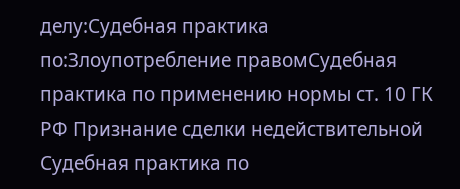делу:Судебная практика по:Злоупотребление правомСудебная практика по применению нормы ст. 10 ГК РФ Признание сделки недействительной Судебная практика по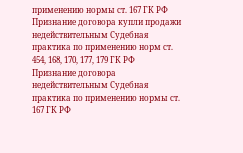применению нормы ст. 167 ГК РФ Признание договора купли продажи недействительным Судебная практика по применению норм ст. 454, 168, 170, 177, 179 ГК РФ
Признание договора недействительным Судебная практика по применению нормы ст. 167 ГК РФ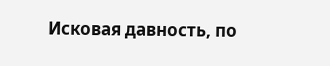Исковая давность, по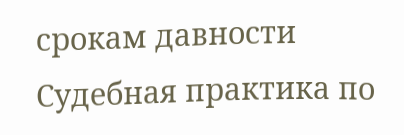срокам давности Судебная практика по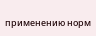применению норм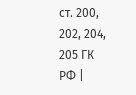ст. 200, 202, 204, 205 ГК РФ |